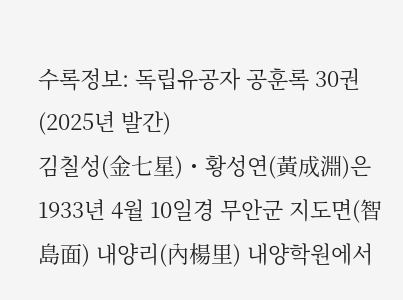수록정보: 독립유공자 공훈록 30권(2025년 발간)
김칠성(金七星)・황성연(黃成淵)은 1933년 4월 10일경 무안군 지도면(智島面) 내양리(內楊里) 내양학원에서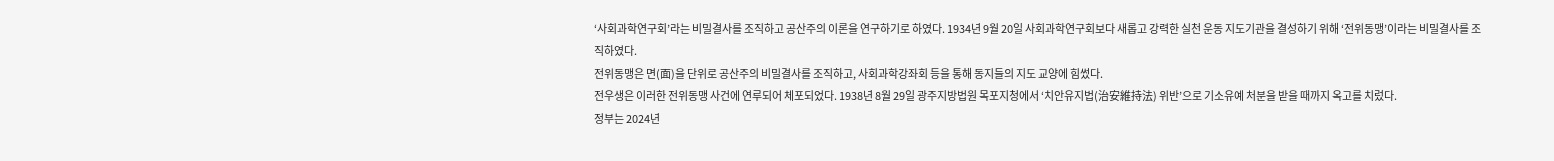‘사회과학연구회’라는 비밀결사를 조직하고 공산주의 이론을 연구하기로 하였다. 1934년 9월 20일 사회과학연구회보다 새롭고 강력한 실천 운동 지도기관을 결성하기 위해 ‘전위동맹’이라는 비밀결사를 조직하였다.
전위동맹은 면(面)을 단위로 공산주의 비밀결사를 조직하고, 사회과학강좌회 등을 통해 동지들의 지도 교양에 힘썼다.
전우생은 이러한 전위동맹 사건에 연루되어 체포되었다. 1938년 8월 29일 광주지방법원 목포지청에서 ‘치안유지법(治安維持法) 위반’으로 기소유예 처분을 받을 때까지 옥고를 치렀다.
정부는 2024년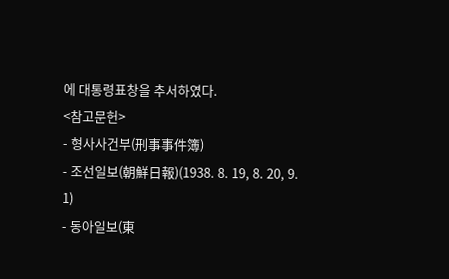에 대통령표창을 추서하였다.
<참고문헌>
- 형사사건부(刑事事件簿)
- 조선일보(朝鮮日報)(1938. 8. 19, 8. 20, 9. 1)
- 동아일보(東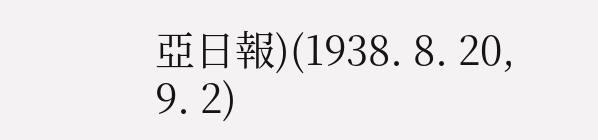亞日報)(1938. 8. 20, 9. 2)